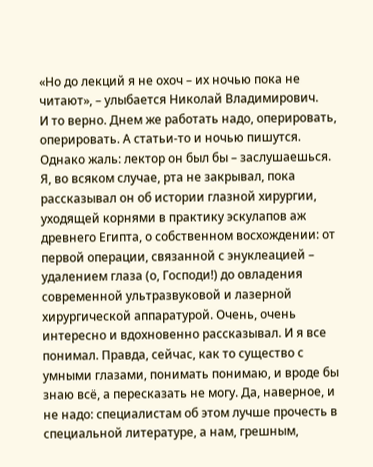«Но до лекций я не охоч – их ночью пока не читают», – улыбается Николай Владимирович.
И то верно. Днем же работать надо, оперировать, оперировать. А статьи-то и ночью пишутся. Однако жаль: лектор он был бы – заслушаешься. Я, во всяком случае, рта не закрывал, пока рассказывал он об истории глазной хирургии, уходящей корнями в практику эскулапов аж древнего Египта, о собственном восхождении: от первой операции, связанной с энуклеацией – удалением глаза (о, Господи!) до овладения современной ультразвуковой и лазерной хирургической аппаратурой. Очень, очень интересно и вдохновенно рассказывал. И я все понимал. Правда, сейчас, как то существо с умными глазами, понимать понимаю, и вроде бы знаю всё, а пересказать не могу. Да, наверное, и не надо: специалистам об этом лучше прочесть в специальной литературе, а нам, грешным,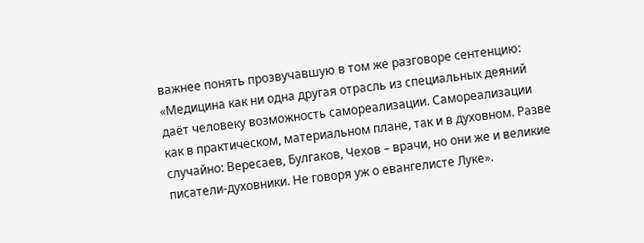важнее понять прозвучавшую в том же разговоре сентенцию: «Медицина как ни одна другая отрасль из специальных деяний даёт человеку возможность самореализации. Самореализации как в практическом, материальном плане, так и в духовном. Разве случайно: Вересаев, Булгаков, Чехов – врачи, но они же и великие писатели-духовники. Не говоря уж о евангелисте Луке».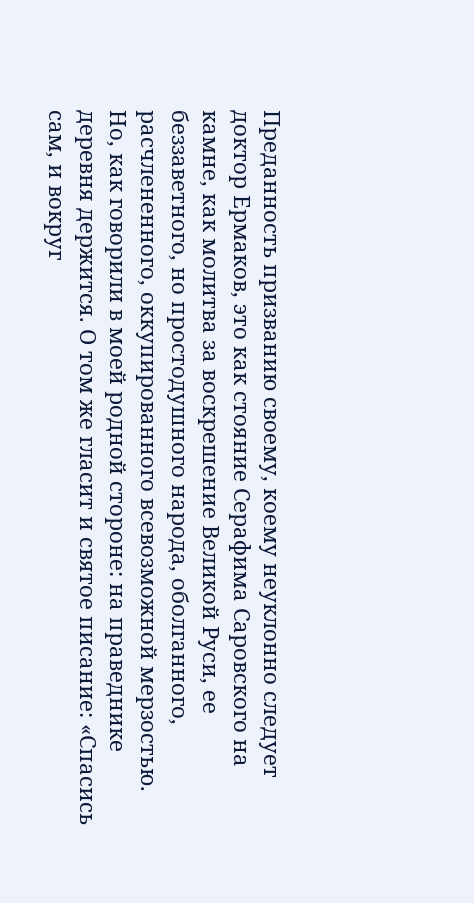Преданность призванию своему, коему неуклонно следует доктор Ермаков, это как стояние Серафима Саровского на камне, как молитва за воскрешение Великой Руси, ее беззаветного, но простодушного народа, оболганного, расчлененного, оккупированного всевозможной мерзостью. Но, как говорили в моей родной стороне: на праведнике деревня держится. О том же гласит и святое писание: «Спасись сам, и вокруг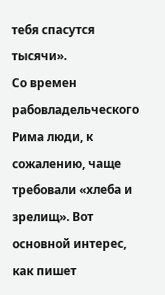тебя спасутся тысячи».
Со времен рабовладельческого Рима люди, к сожалению, чаще требовали «хлеба и зрелищ». Вот основной интерес, как пишет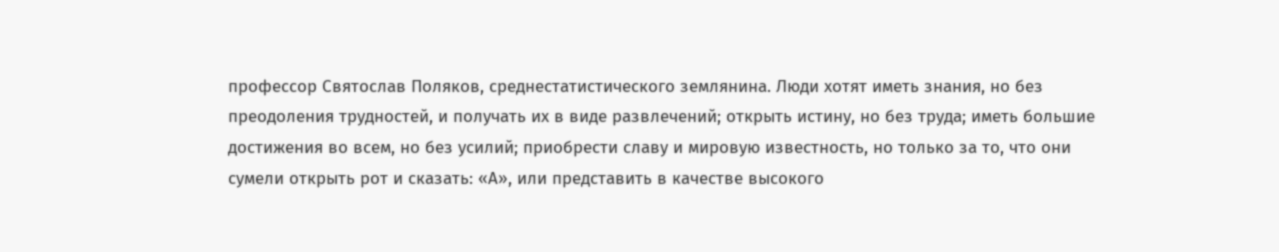профессор Святослав Поляков, среднестатистического землянина. Люди хотят иметь знания, но без преодоления трудностей, и получать их в виде развлечений; открыть истину, но без труда; иметь большие достижения во всем, но без усилий; приобрести славу и мировую известность, но только за то, что они сумели открыть рот и сказать: «А», или представить в качестве высокого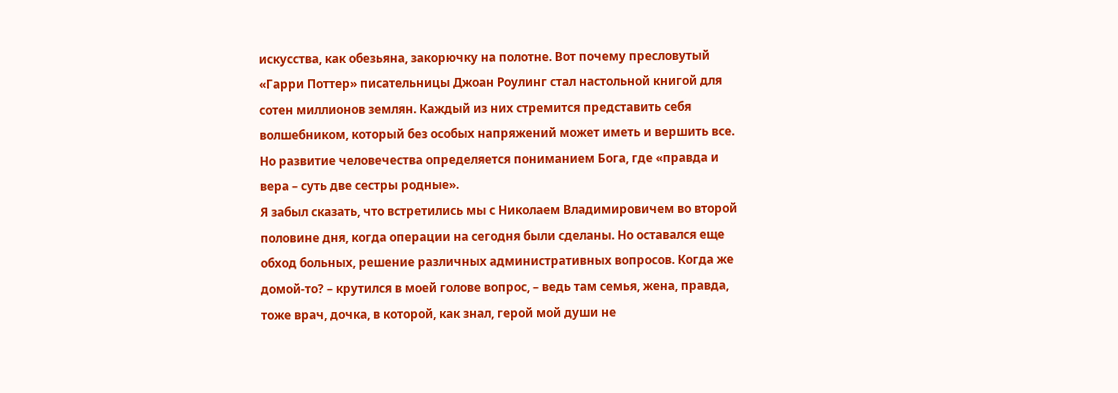искусства, как обезьяна, закорючку на полотне. Вот почему пресловутый «Гарри Поттер» писательницы Джоан Роулинг стал настольной книгой для сотен миллионов землян. Каждый из них стремится представить себя волшебником, который без особых напряжений может иметь и вершить все.
Но развитие человечества определяется пониманием Бога, где «правда и вера – суть две сестры родные».
Я забыл сказать, что встретились мы с Николаем Владимировичем во второй половине дня, когда операции на сегодня были сделаны. Но оставался еще обход больных, решение различных административных вопросов. Когда же домой-то? – крутился в моей голове вопрос, – ведь там семья, жена, правда, тоже врач, дочка, в которой, как знал, герой мой души не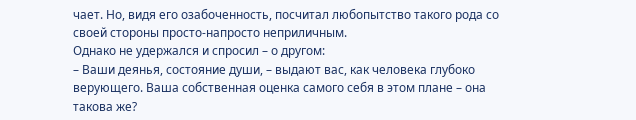чает. Но, видя его озабоченность, посчитал любопытство такого рода со своей стороны просто-напросто неприличным.
Однако не удержался и спросил – о другом:
– Ваши деянья, состояние души, – выдают вас, как человека глубоко верующего. Ваша собственная оценка самого себя в этом плане – она такова же?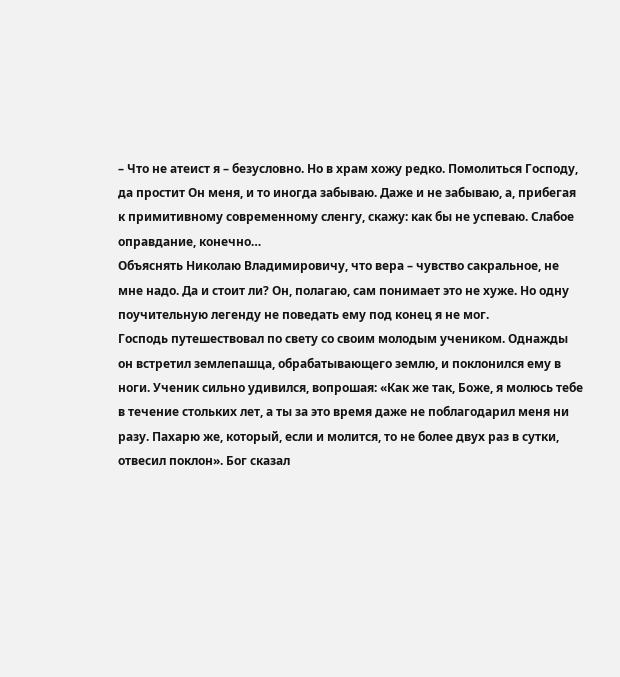– Что не атеист я – безусловно. Но в храм хожу редко. Помолиться Господу, да простит Он меня, и то иногда забываю. Даже и не забываю, а, прибегая к примитивному современному сленгу, скажу: как бы не успеваю. Слабое оправдание, конечно…
Объяснять Николаю Владимировичу, что вера – чувство сакральное, не мне надо. Да и стоит ли? Он, полагаю, сам понимает это не хуже. Но одну поучительную легенду не поведать ему под конец я не мог.
Господь путешествовал по свету со своим молодым учеником. Однажды он встретил землепашца, обрабатывающего землю, и поклонился ему в ноги. Ученик сильно удивился, вопрошая: «Как же так, Боже, я молюсь тебе в течение стольких лет, а ты за это время даже не поблагодарил меня ни разу. Пахарю же, который, если и молится, то не более двух раз в сутки, отвесил поклон». Бог сказал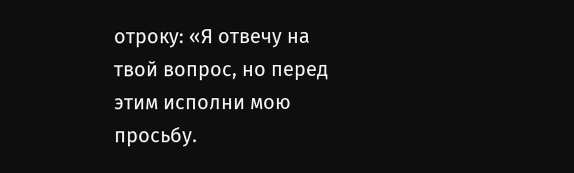отроку: «Я отвечу на твой вопрос, но перед этим исполни мою просьбу.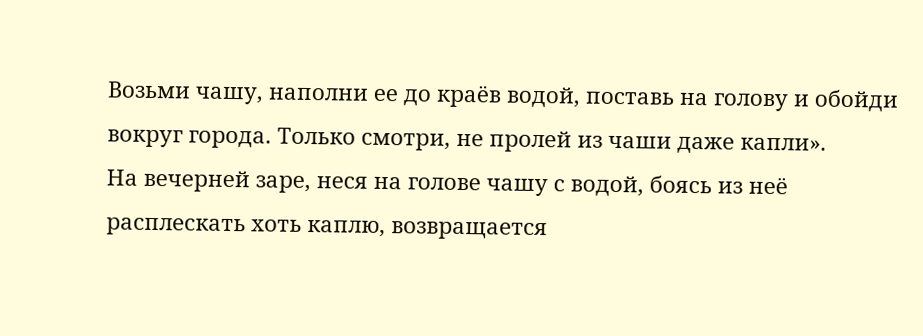Возьми чашу, наполни ее до краёв водой, поставь на голову и обойди вокруг города. Только смотри, не пролей из чаши даже капли».
На вечерней заре, неся на голове чашу с водой, боясь из неё расплескать хоть каплю, возвращается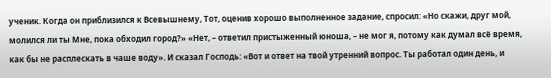ученик. Когда он приблизился к Всевышнему, Тот, оценив хорошо выполненное задание, спросил: «Но скажи, друг мой, молился ли ты Мне, пока обходил город?» «Нет, – ответил пристыженный юноша, – не мог я, потому как думал всё время, как бы не расплескать в чаше воду». И сказал Господь: «Вот и ответ на твой утренний вопрос. Ты работал один день, и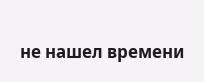не нашел времени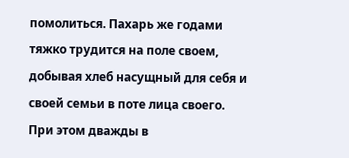помолиться. Пахарь же годами тяжко трудится на поле своем, добывая хлеб насущный для себя и своей семьи в поте лица своего. При этом дважды в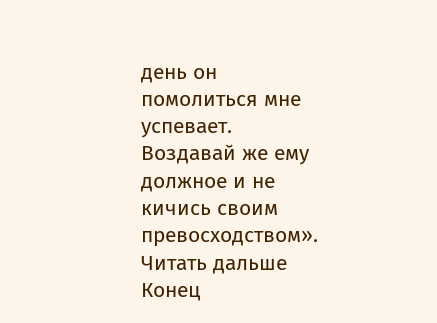день он помолиться мне успевает. Воздавай же ему должное и не кичись своим превосходством».
Читать дальше
Конец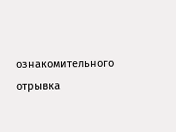ознакомительного отрывка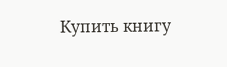Купить книгу